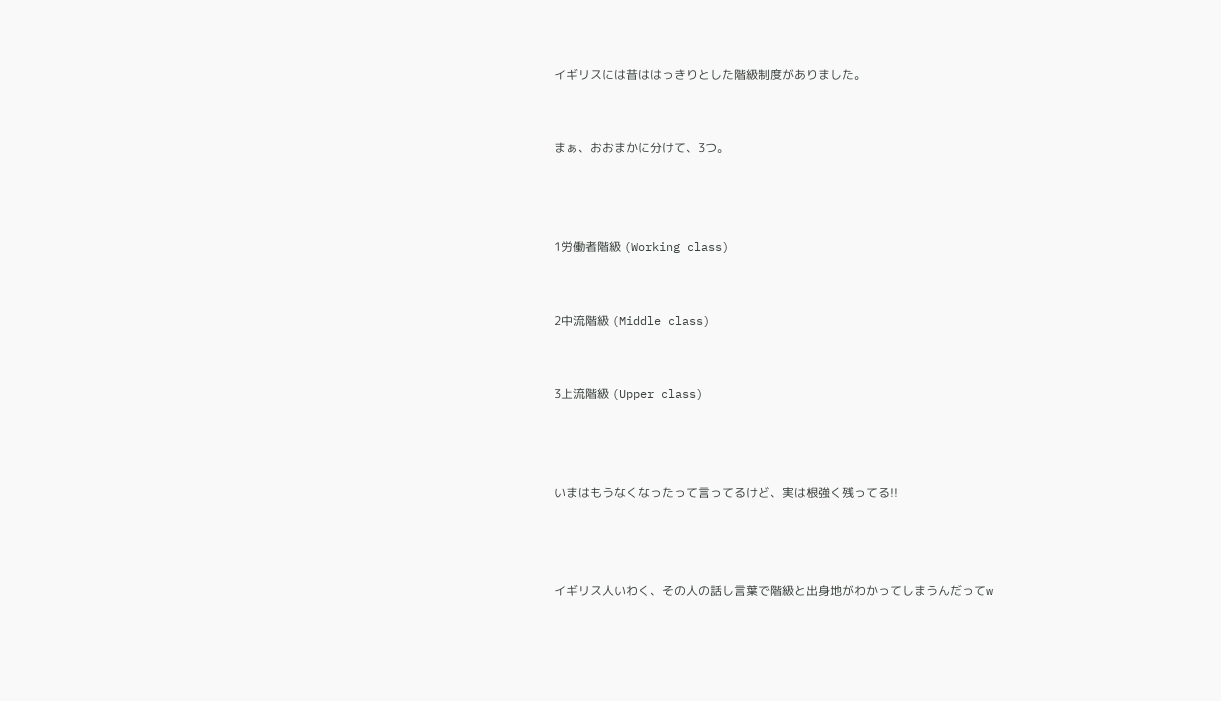イギリスには昔ははっきりとした階級制度がありました。


まぁ、おおまかに分けて、3つ。



1労働者階級 (Working class)


2中流階級 (Middle class)


3上流階級 (Upper class)



いまはもうなくなったって言ってるけど、実は根強く残ってる!!



イギリス人いわく、その人の話し言葉で階級と出身地がわかってしまうんだってw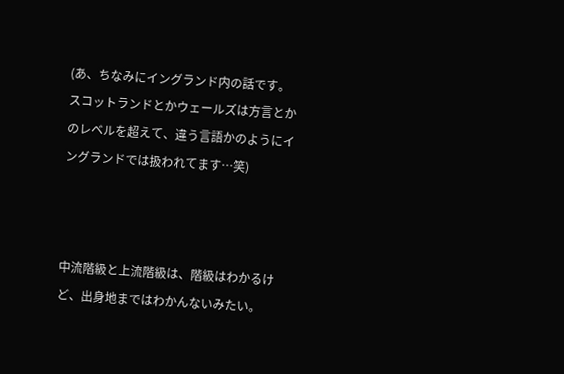(あ、ちなみにイングランド内の話です。スコットランドとかウェールズは方言とかのレベルを超えて、違う言語かのようにイングランドでは扱われてます…笑)



中流階級と上流階級は、階級はわかるけど、出身地まではわかんないみたい。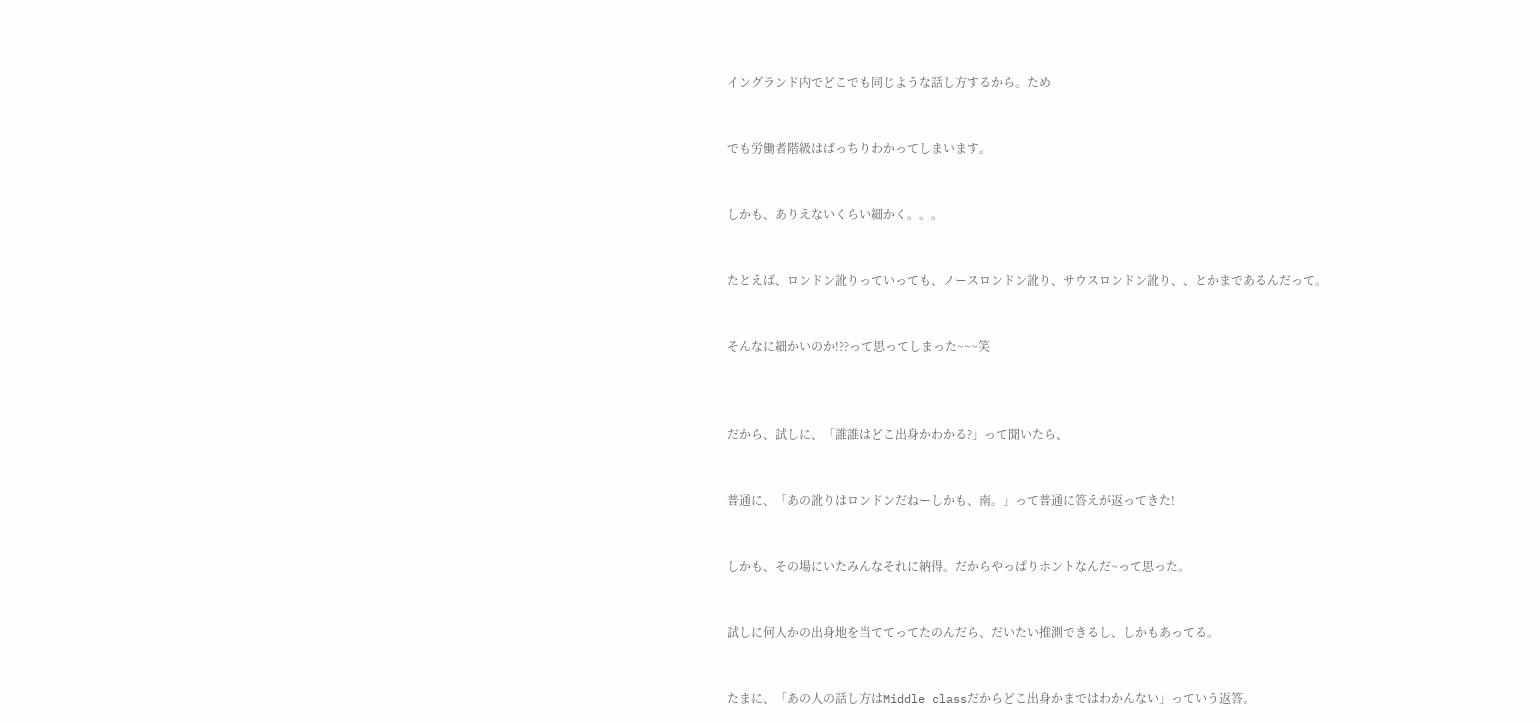イングランド内でどこでも同じような話し方するから。ため


でも労働者階級はばっちりわかってしまいます。


しかも、ありえないくらい細かく。。。


たとえば、ロンドン訛りっていっても、ノースロンドン訛り、サウスロンドン訛り、、とかまであるんだって。


そんなに細かいのか!??って思ってしまった~~~笑



だから、試しに、「誰誰はどこ出身かわかる?」って聞いたら、


普通に、「あの訛りはロンドンだねーしかも、南。」って普通に答えが返ってきた!


しかも、その場にいたみんなそれに納得。だからやっぱりホントなんだ~って思った。


試しに何人かの出身地を当ててってたのんだら、だいたい推測できるし、しかもあってる。


たまに、「あの人の話し方はMiddle classだからどこ出身かまではわかんない」っていう返答。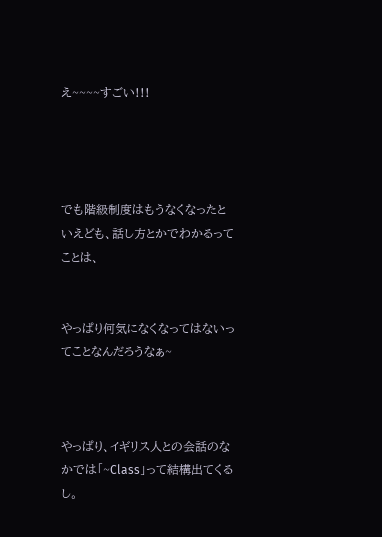え~~~~すごい!!!




でも階級制度はもうなくなったといえども、話し方とかでわかるってことは、


やっぱり何気になくなってはないってことなんだろうなぁ~



やっぱり、イギリス人との会話のなかでは「~Class」って結構出てくるし。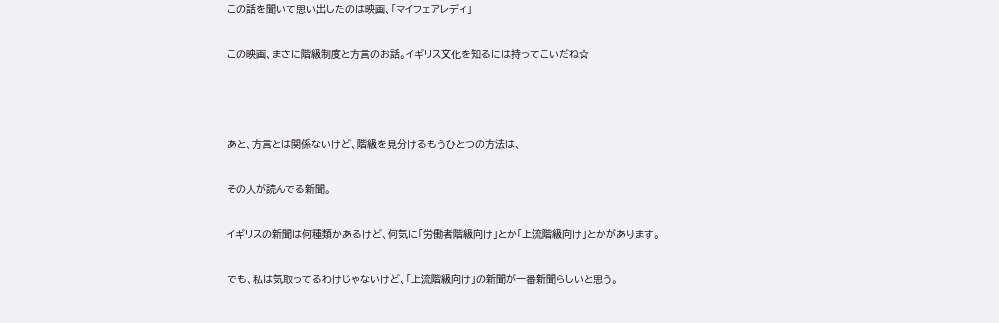この話を聞いて思い出したのは映画、「マイフェアレディ」


この映画、まさに階級制度と方言のお話。イギリス文化を知るには持ってこいだね☆





あと、方言とは関係ないけど、階級を見分けるもうひとつの方法は、


その人が読んでる新聞。


イギリスの新聞は何種類かあるけど、何気に「労働者階級向け」とか「上流階級向け」とかがあります。


でも、私は気取ってるわけじゃないけど、「上流階級向け」の新聞が一番新聞らしいと思う。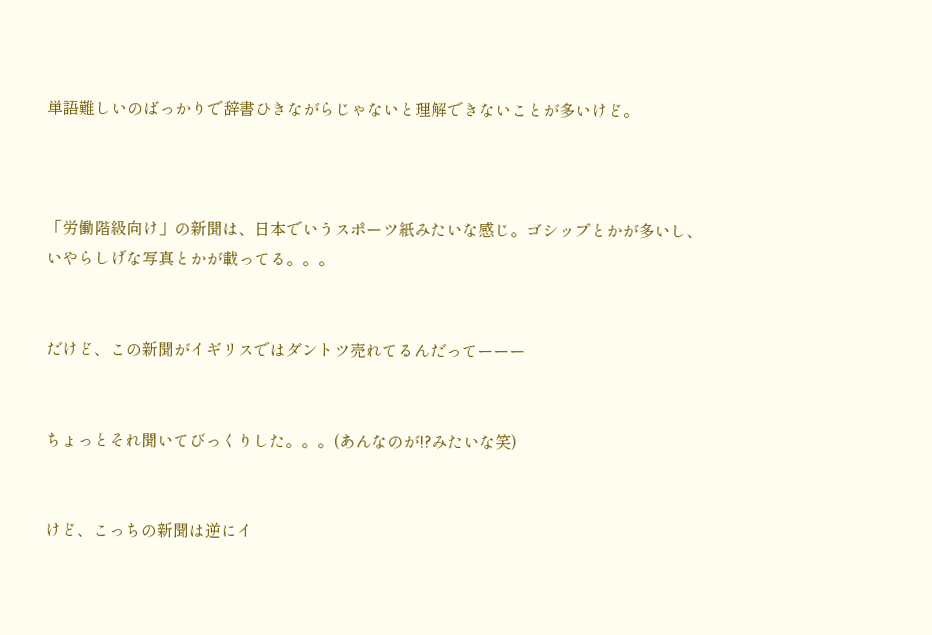単語難しいのばっかりで辞書ひきながらじゃないと理解できないことが多いけど。



「労働階級向け」の新聞は、日本でいうスポーツ紙みたいな感じ。ゴシップとかが多いし、いやらしげな写真とかが載ってる。。。


だけど、この新聞がイギリスではダントツ売れてるんだってーーー


ちょっとそれ聞いてびっくりした。。。(あんなのが!?みたいな笑)


けど、こっちの新聞は逆にイ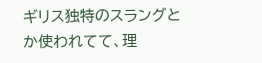ギリス独特のスラングとか使われてて、理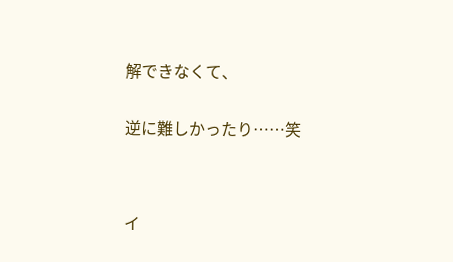解できなくて、


逆に難しかったり……笑




イ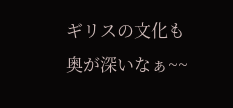ギリスの文化も奥が深いなぁ~~